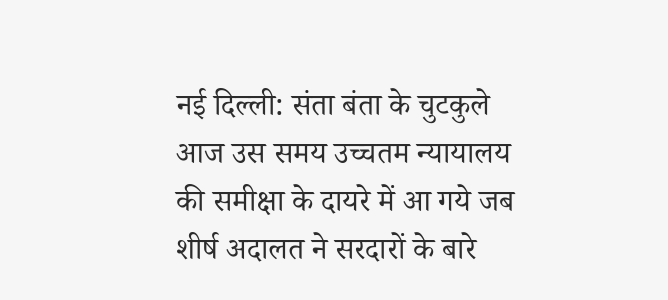नई दिल्ली: संता बंता के चुटकुले आज उस समय उच्चतम न्यायालय की समीक्षा के दायरे में आ गये जब शीर्ष अदालत ने सरदारों के बारे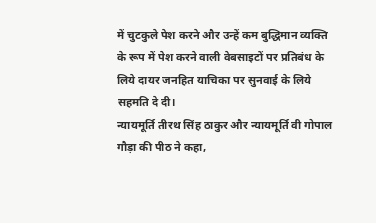में चुटकुले पेश करने और उन्हें कम बुद्धिमान व्यक्ति के रूप में पेश करने वाली वेबसाइटों पर प्रतिबंध के लिये दायर जनहित याचिका पर सुनवाई के लिये सहमति दे दी।
न्यायमूर्ति तीरथ सिंह ठाकुर और न्यायमूर्ति वी गोपाल गौड़ा की पीठ ने कहा,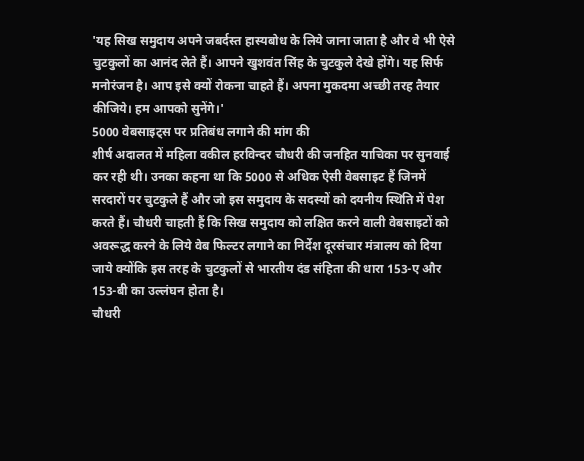'यह सिख समुदाय अपने जबर्दस्त हास्यबोध के लिये जाना जाता है और वे भी ऐसे चुटकुलों का आनंद लेते हैं। आपने खुशवंत सिंह के चुटकुले देखे होंगे। यह सिर्फ मनोरंजन है। आप इसे क्यों रोकना चाहते हैं। अपना मुकदमा अच्छी तरह तैयार कीजिये। हम आपको सुनेंगे।'
5000 वेबसाइट्स पर प्रतिबंध लगाने की मांग की
शीर्ष अदालत में महिला वकील हरविन्दर चौधरी की जनहित याचिका पर सुनवाई कर रही थी। उनका कहना था कि 5000 से अधिक ऐसी वेबसाइट हैं जिनमें सरदारों पर चुटकुले हैं और जो इस समुदाय के सदस्यों को दयनीय स्थिति में पेश करते हैं। चौधरी चाहती हैं कि सिख समुदाय को लक्षित करने वाली वेबसाइटों को अवरूद्ध करने के लिये वेब फिल्टर लगाने का निर्देश दूरसंचार मंत्रालय को दिया जाये क्योंकि इस तरह के चुटकुलों से भारतीय दंड संहिता की धारा 153-ए और 153-बी का उल्लंघन होता है।
चौधरी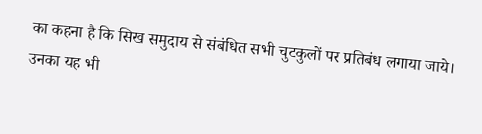का कहना है कि सिख समुदाय से संबंधित सभी चुटकुलों पर प्रतिबंध लगाया जाये। उनका यह भी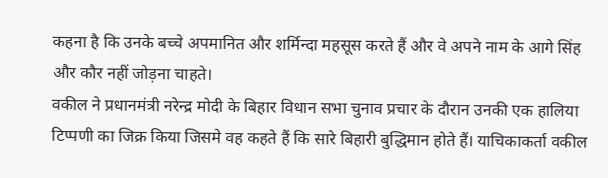कहना है कि उनके बच्चे अपमानित और शर्मिन्दा महसूस करते हैं और वे अपने नाम के आगे सिंह और कौर नहीं जोड़ना चाहते।
वकील ने प्रधानमंत्री नरेन्द्र मोदी के बिहार विधान सभा चुनाव प्रचार के दौरान उनकी एक हालिया टिप्पणी का जिक्र किया जिसमे वह कहते हैं कि सारे बिहारी बुद्धिमान होते हैं। याचिकाकर्ता वकील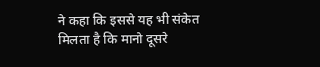ने कहा कि इससे यह भी संकेत मिलता है कि मानो दूसरे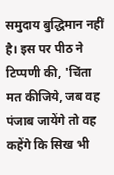समुदाय बुद्धिमान नहीं है। इस पर पीठ ने टिप्पणी की, 'चिंता मत कीजिये, जब वह पंजाब जायेंगे तो वह कहेंगे कि सिख भी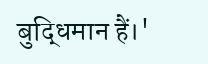बुद्धिमान हैं।'